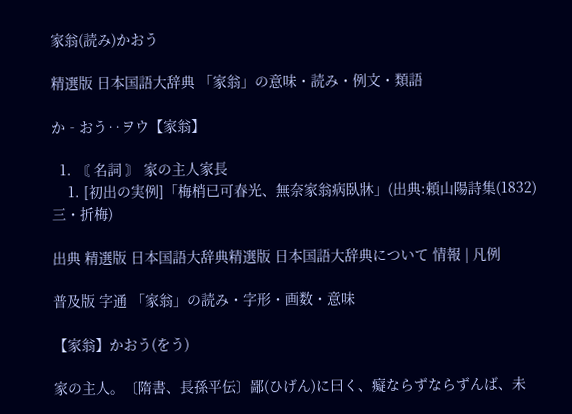家翁(読み)かおう

精選版 日本国語大辞典 「家翁」の意味・読み・例文・類語

か‐おう‥ヲウ【家翁】

  1. 〘 名詞 〙 家の主人家長
    1. [初出の実例]「梅梢已可春光、無奈家翁病臥牀」(出典:頼山陽詩集(1832)三・折梅)

出典 精選版 日本国語大辞典精選版 日本国語大辞典について 情報 | 凡例

普及版 字通 「家翁」の読み・字形・画数・意味

【家翁】かおう(をう)

家の主人。〔隋書、長孫平伝〕鄙(ひげん)に曰く、癡ならずならずんば、未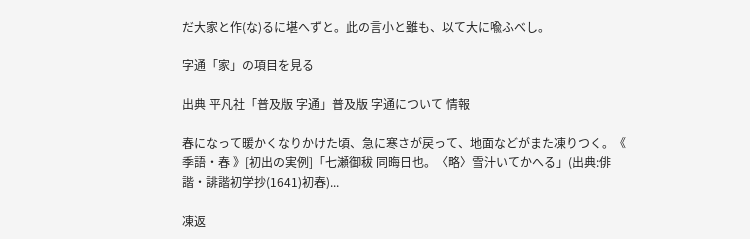だ大家と作(な)るに堪へずと。此の言小と雖も、以て大に喩ふべし。

字通「家」の項目を見る

出典 平凡社「普及版 字通」普及版 字通について 情報

春になって暖かくなりかけた頃、急に寒さが戻って、地面などがまた凍りつく。《 季語・春 》[初出の実例]「七瀬御秡 同晦日也。〈略〉雪汁いてかへる」(出典:俳諧・誹諧初学抄(1641)初春)...

凍返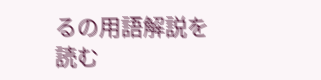るの用語解説を読む